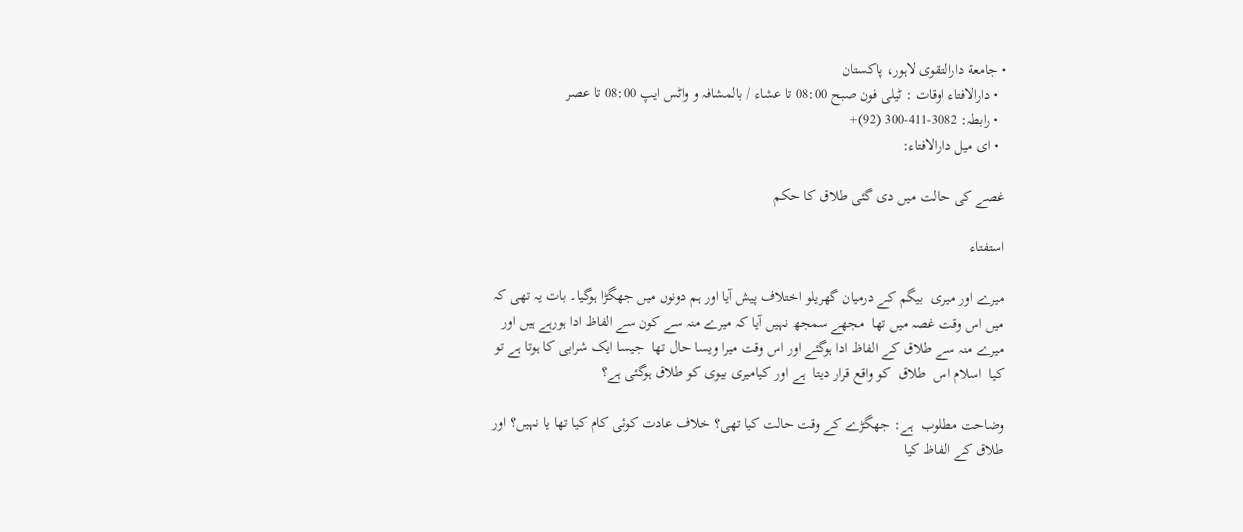• جامعة دارالتقوی لاہور، پاکستان
  • دارالافتاء اوقات : ٹیلی فون صبح 08:00 تا عشاء / بالمشافہ و واٹس ایپ 08:00 تا عصر
  • رابطہ: 3082-411-300 (92)+
  • ای میل دارالافتاء:

غصے کی حالت میں دی گئی طلاق کا حکم

استفتاء

میرے اور میری  بیگم کے درمیان گھریلو اختلاف پیش آیا اور ہم دونوں میں جھگڑا ہوگیا۔ بات یہ تھی کہ میں اس وقت غصہ میں تھا  مجھے سمجھ نہیں آیا کہ میرے منہ سے کون سے الفاظ ادا ہورہے ہیں اور میرے منہ سے طلاق کے الفاظ ادا ہوگئے اور اس وقت میرا ویسا حال تھا  جیسا ایک شرابی کا ہوتا ہے تو کیا  اسلام اس  طلاق  کو واقع قرار دیتا  ہے اور کیامیری بیوی کو طلاق ہوگئی ہے؟

وضاحت مطلوب  ہے: جھگڑے کے وقت حالت کیا تھی؟ خلاف عادت کوئی کام کیا تھا یا نہیں؟ اور طلاق کے الفاظ کیا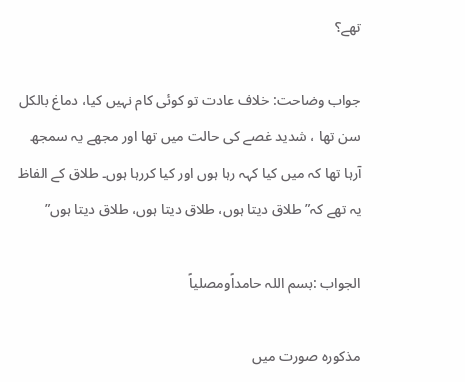تھے؟

جواب وضاحت: خلاف عادت تو کوئی کام نہیں کیا، دماغ بالکل سن تھا ، شدید غصے کی حالت میں تھا اور مجھے یہ سمجھ آرہا تھا کہ میں کیا کہہ رہا ہوں اور کیا کررہا ہوں۔ طلاق کے الفاظ یہ تھے کہ” طلاق دیتا ہوں، طلاق دیتا ہوں، طلاق دیتا ہوں”

الجواب :بسم اللہ حامداًومصلیاً

مذکورہ صورت میں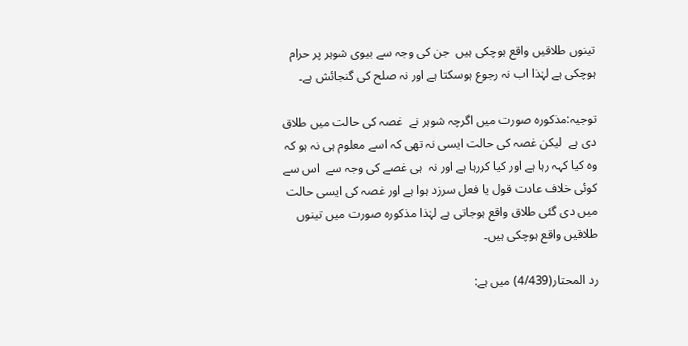تینوں طلاقیں واقع ہوچکی ہیں  جن کی وجہ سے بیوی شوہر پر حرام ہوچکی ہے لہٰذا اب نہ رجوع ہوسکتا ہے اور نہ صلح کی گنجائش ہے۔

توجیہ:مذکورہ صورت میں اگرچہ شوہر نے  غصہ کی حالت میں طلاق دی ہے  لیکن غصہ کی حالت ایسی نہ تھی کہ اسے معلوم ہی نہ ہو کہ وہ کیا کہہ رہا ہے اور کیا کررہا ہے اور نہ  ہی غصے کی وجہ سے  اس سے کوئی خلاف عادت قول یا فعل سرزد ہوا ہے اور غصہ کی ایسی حالت میں دی گئی طلاق واقع ہوجاتی ہے لہٰذا مذکورہ صورت میں تینوں طلاقیں واقع ہوچکی ہیں۔

رد المحتار(4/439) میں ہے: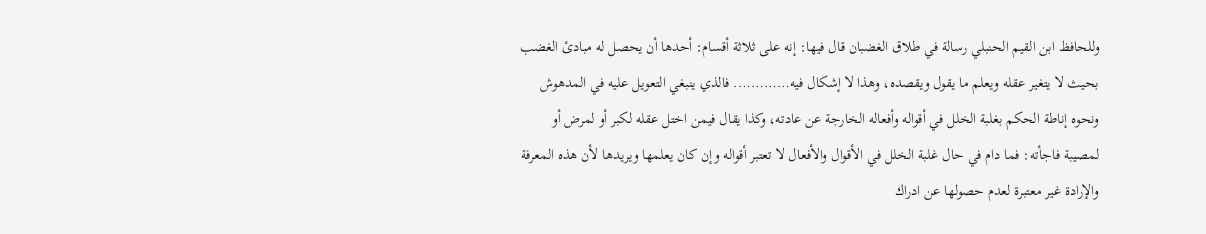وللحافظ ابن القيم الحنبلي رسالة في طلاق الغضبان قال فيها: إنه على ثلاثة أقسام: أحدها أن يحصل له مبادئ الغضب بحيث لا يتغير عقله ويعلم ما يقول ويقصده، وهذا لا إشكال فيه…………. فالذي ينبغي التعويل عليه في المدهوش ونحوه إناطة الحكم بغلبة الخلل في أقواله وأفعاله الخارجة عن عادته، وكذا يقال فيمن اختل عقله لكبر أو لمرض أو لمصيبة فاجأته: فما دام في حال غلبة الخلل في الأقوال والأفعال لا تعتبر أقواله وإن كان يعلمها ويريدها لأن هذه المعرفة والإرادة غير معتبرة لعدم حصولها عن ادراك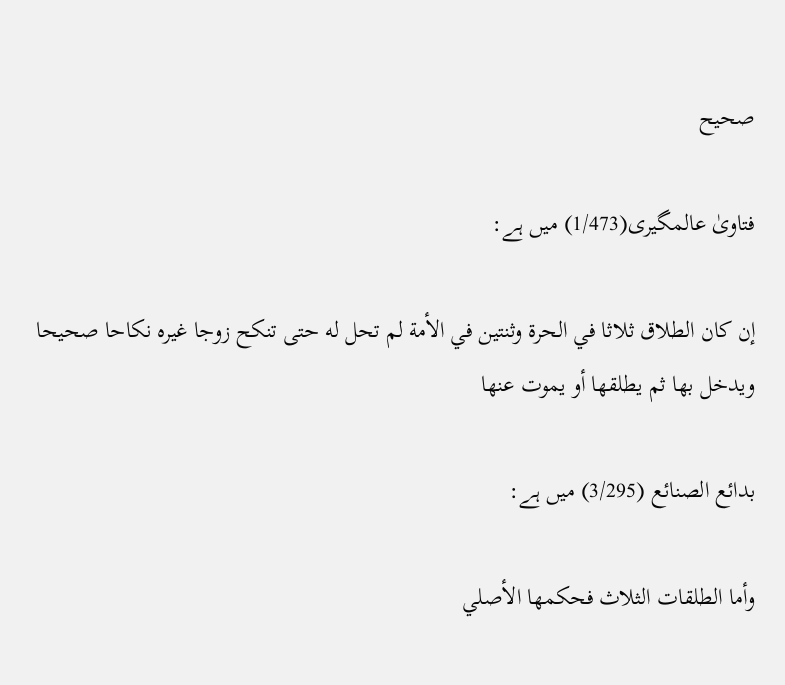صحيح

فتاویٰ عالمگیری(1/473) میں ہے:

إن كان الطلاق ثلاثا في الحرة وثنتين في الأمة لم تحل له حتى تنكح زوجا غيره نكاحا صحيحا ويدخل بها ثم يطلقها أو ‌يموت ‌عنها

بدائع الصنائع (3/295) میں ہے:

وأما الطلقات الثلاث فحكمها الأصلي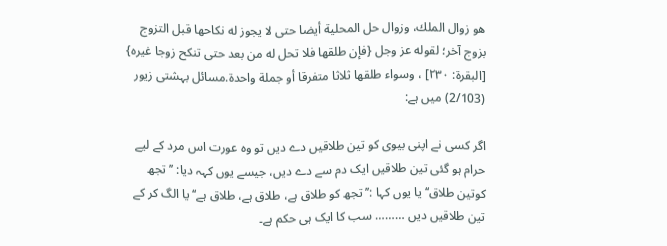هو زوال الملك، وزوال حل المحلية أيضا حتى لا يجوز له نكاحها قبل التزوج بزوج آخر؛ لقوله عز وجل {فإن طلقها فلا تحل له من بعد حتى تنكح زوجا غيره} [البقرة: ٢٣٠] ، وسواء طلقها ثلاثا متفرقا أو جملة واحدة.مسائل بہشتی زیور (2/103) میں ہے:

اگر کسی نے اپنی بیوی کو تین طلاقیں دے دیں تو وہ عورت اس مرد کے لیے حرام ہو گئی تین طلاقیں ایک دم سے دے دیں، جیسے یوں کہہ دیا: ’’تجھ کوتین طلاق‘‘ یا یوں کہا :’’ تجھ کو طلاق ہے، طلاق ہے، طلاق ہے‘‘ یا الگ کر کے تین طلاقیں دیں ……… سب کا ایک ہی حکم ہے۔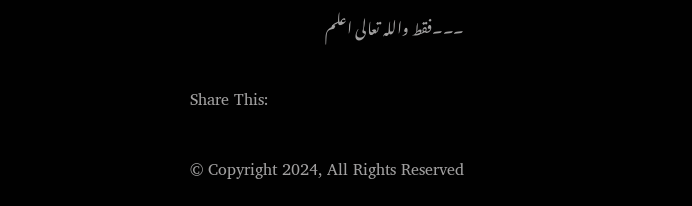۔۔۔فقط واللہ تعالی اعلم

Share This:

© Copyright 2024, All Rights Reserved